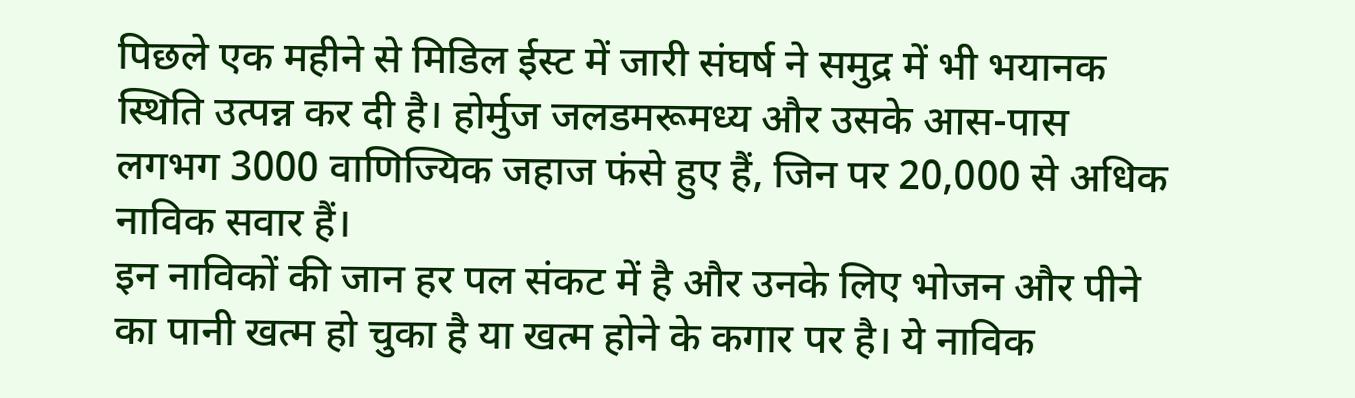पिछले एक महीने से मिडिल ईस्ट में जारी संघर्ष ने समुद्र में भी भयानक स्थिति उत्पन्न कर दी है। होर्मुज जलडमरूमध्य और उसके आस-पास लगभग 3000 वाणिज्यिक जहाज फंसे हुए हैं, जिन पर 20,000 से अधिक नाविक सवार हैं।
इन नाविकों की जान हर पल संकट में है और उनके लिए भोजन और पीने का पानी खत्म हो चुका है या खत्म होने के कगार पर है। ये नाविक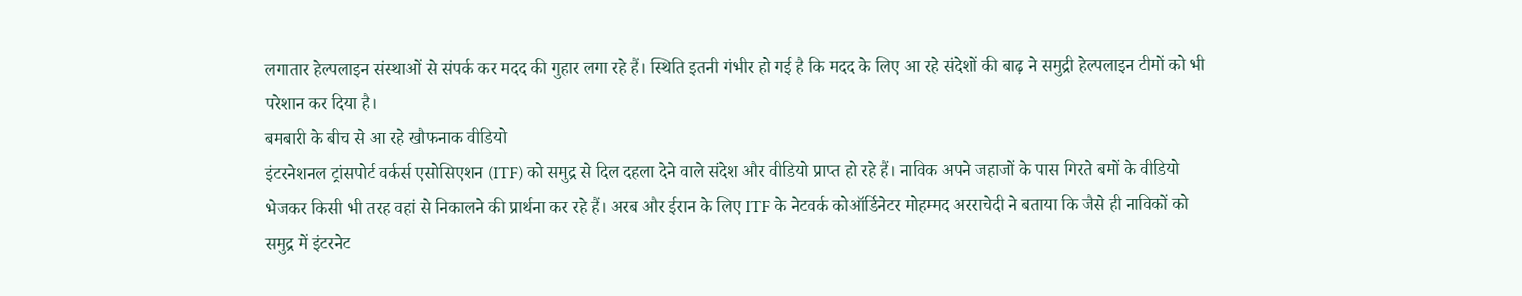लगातार हेल्पलाइन संस्थाओं से संपर्क कर मदद की गुहार लगा रहे हैं। स्थिति इतनी गंभीर हो गई है कि मदद के लिए आ रहे संदेशों की बाढ़ ने समुद्री हेल्पलाइन टीमों को भी परेशान कर दिया है।
बमबारी के बीच से आ रहे खौफनाक वीडियो
इंटरनेशनल ट्रांसपोर्ट वर्कर्स एसोसिएशन (ITF) को समुद्र से दिल दहला देने वाले संदेश और वीडियो प्राप्त हो रहे हैं। नाविक अपने जहाजों के पास गिरते बमों के वीडियो भेजकर किसी भी तरह वहां से निकालने की प्रार्थना कर रहे हैं। अरब और ईरान के लिए ITF के नेटवर्क कोऑर्डिनेटर मोहम्मद अरराचेदी ने बताया कि जैसे ही नाविकों को समुद्र में इंटरनेट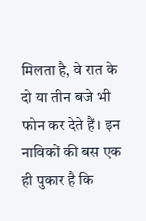मिलता है, वे रात के दो या तीन बजे भी फोन कर देते हैं। इन नाविकों की बस एक ही पुकार है कि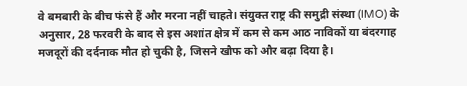वे बमबारी के बीच फंसे हैं और मरना नहीं चाहते। संयुक्त राष्ट्र की समुद्री संस्था (IMO) के अनुसार, 28 फरवरी के बाद से इस अशांत क्षेत्र में कम से कम आठ नाविकों या बंदरगाह मजदूरों की दर्दनाक मौत हो चुकी है, जिसने खौफ को और बढ़ा दिया है।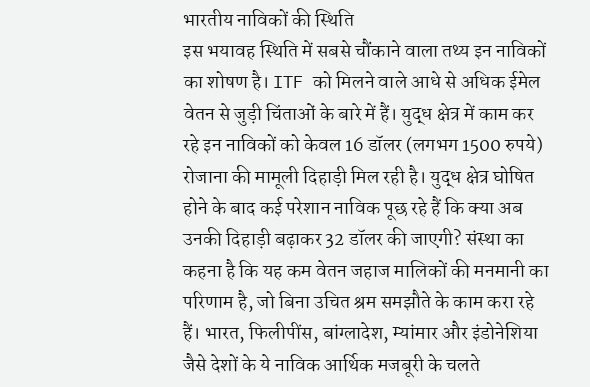भारतीय नाविकों की स्थिति
इस भयावह स्थिति में सबसे चौंकाने वाला तथ्य इन नाविकों का शोषण है। ITF को मिलने वाले आधे से अधिक ईमेल वेतन से जुड़ी चिंताओं के बारे में हैं। युद्ध क्षेत्र में काम कर रहे इन नाविकों को केवल 16 डॉलर (लगभग 1500 रुपये) रोजाना की मामूली दिहाड़ी मिल रही है। युद्ध क्षेत्र घोषित होने के बाद कई परेशान नाविक पूछ रहे हैं कि क्या अब उनकी दिहाड़ी बढ़ाकर 32 डॉलर की जाएगी? संस्था का कहना है कि यह कम वेतन जहाज मालिकों की मनमानी का परिणाम है, जो बिना उचित श्रम समझौते के काम करा रहे हैं। भारत, फिलीपींस, बांग्लादेश, म्यांमार और इंडोनेशिया जैसे देशों के ये नाविक आर्थिक मजबूरी के चलते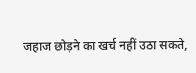जहाज छोड़ने का खर्च नहीं उठा सकते,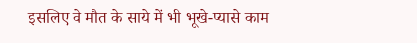इसलिए वे मौत के साये में भी भूखे-प्यासे काम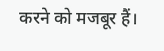करने को मजबूर हैं।